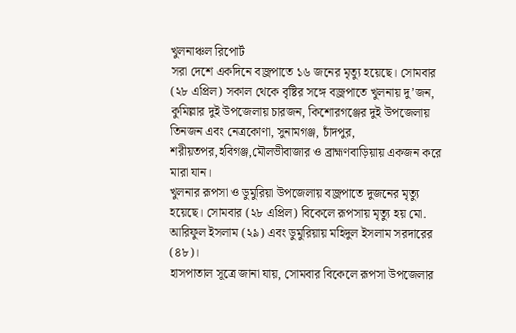খুলনাঞ্চল রিপোর্ট
সরা দেশে একদিনে বজ্রপাতে ১৬ জনের মৃত্যু হয়েছে। সোমবার (২৮ এপ্রিল) সকাল থেকে বৃষ্টির সঙ্গে বজ্রপাতে খুলনায় দু’জন, কুমিল্লার দুই উপজেলায় চারজন, কিশোরগঞ্জের দুই উপজেলায় তিনজন এবং নেত্রকোণা, সুনামগঞ্জ, চাঁদপুর, শরীয়তপর,হবিগঞ্জ,মৌলভীবাজার ও ব্রাহ্মণবাড়িয়ায় একজন করে মারা যান।
খুলনার রূপসা ও ডুমুরিয়া উপজেলায় বজ্রপাতে দুজনের মৃত্যু হয়েছে। সোমবার (২৮ এপ্রিল) বিকেলে রূপসায় মৃত্যু হয় মো. আরিফুল ইসলাম (২৯) এবং ডুমুরিয়ায় মহিদুল ইসলাম সরদারের (৪৮)।
হাসপাতাল সূত্রে জানা যায়, সোমবার বিকেলে রূপসা উপজেলার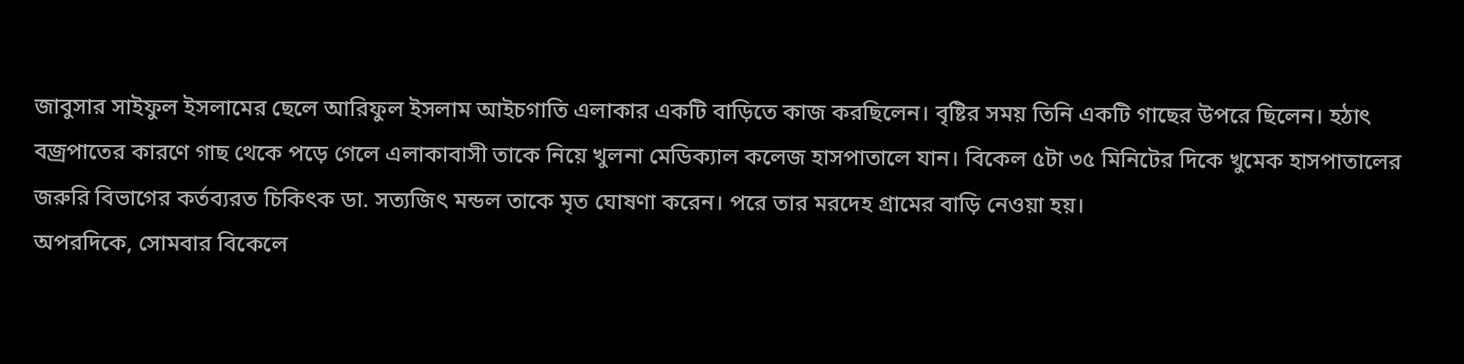জাবুসার সাইফুল ইসলামের ছেলে আরিফুল ইসলাম আইচগাতি এলাকার একটি বাড়িতে কাজ করছিলেন। বৃষ্টির সময় তিনি একটি গাছের উপরে ছিলেন। হঠাৎ বজ্রপাতের কারণে গাছ থেকে পড়ে গেলে এলাকাবাসী তাকে নিয়ে খুলনা মেডিক্যাল কলেজ হাসপাতালে যান। বিকেল ৫টা ৩৫ মিনিটের দিকে খুমেক হাসপাতালের জরুরি বিভাগের কর্তব্যরত চিকিৎক ডা. সত্যজিৎ মন্ডল তাকে মৃত ঘোষণা করেন। পরে তার মরদেহ গ্রামের বাড়ি নেওয়া হয়।
অপরদিকে, সোমবার বিকেলে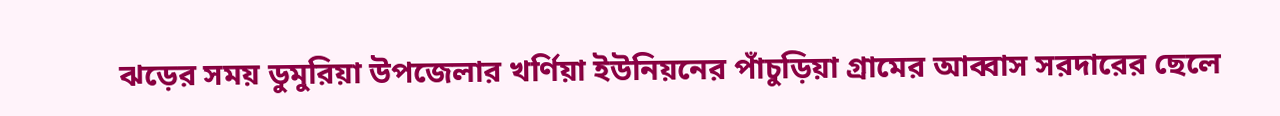ঝড়ের সময় ডুমুরিয়া উপজেলার খর্ণিয়া ইউনিয়নের পাঁচুড়িয়া গ্রামের আব্বাস সরদারের ছেলে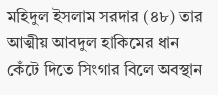মহিদুল ইসলাম সরদার (৪৮) তার আত্মীয় আবদুল হাকিমের ধান কেঁটে দিতে সিংগার বিলে অবস্থান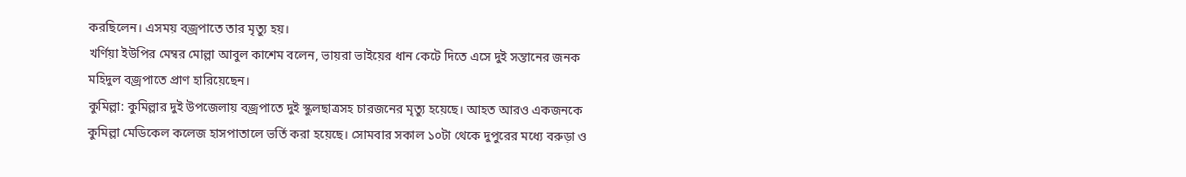করছিলেন। এসময় বজ্রপাতে তার মৃত্যু হয়।
খর্ণিয়া ইউপির মেম্বর মোল্লা আবুল কাশেম বলেন, ভায়রা ভাইয়ের ধান কেটে দিতে এসে দুই সন্তানের জনক মহিদুল বজ্রপাতে প্রাণ হারিয়েছেন।
কুমিল্লা: কুমিল্লার দুই উপজেলায় বজ্রপাতে দুই স্কুলছাত্রসহ চারজনের মৃত্যু হয়েছে। আহত আরও একজনকে কুমিল্লা মেডিকেল কলেজ হাসপাতালে ভর্তি করা হয়েছে। সোমবার সকাল ১০টা থেকে দুপুরের মধ্যে বরুড়া ও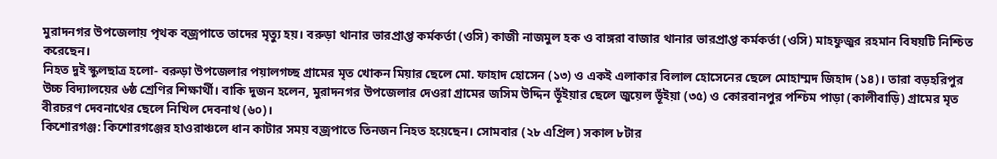মুরাদনগর উপজেলায় পৃথক বজ্রপাতে তাদের মৃত্যু হয়। বরুড়া থানার ভারপ্রাপ্ত কর্মকর্তা (ওসি) কাজী নাজমুল হক ও বাঙ্গরা বাজার থানার ভারপ্রাপ্ত কর্মকর্তা (ওসি) মাহফুজুর রহমান বিষয়টি নিশ্চিত করেছেন।
নিহত দুই স্কুলছাত্র হলো- বরুড়া উপজেলার পয়ালগচ্ছ গ্রামের মৃত খোকন মিয়ার ছেলে মো. ফাহাদ হোসেন (১৩) ও একই এলাকার বিলাল হোসেনের ছেলে মোহাম্মদ জিহাদ (১৪)। তারা বড়হরিপুর উচ্চ বিদ্যালয়ের ৬ষ্ঠ শ্রেণির শিক্ষার্থী। বাকি দুজন হলেন, মুরাদনগর উপজেলার দেওরা গ্রামের জসিম উদ্দিন ভূঁইয়ার ছেলে জুয়েল ভূঁইয়া (৩৫) ও কোরবানপুর পশ্চিম পাড়া (কালীবাড়ি) গ্রামের মৃত বীরচরণ দেবনাথের ছেলে নিখিল দেবনাথ (৬০)।
কিশোরগঞ্জ: কিশোরগঞ্জের হাওরাঞ্চলে ধান কাটার সময় বজ্রপাতে তিনজন নিহত হয়েছেন। সোমবার (২৮ এপ্রিল) সকাল ৮টার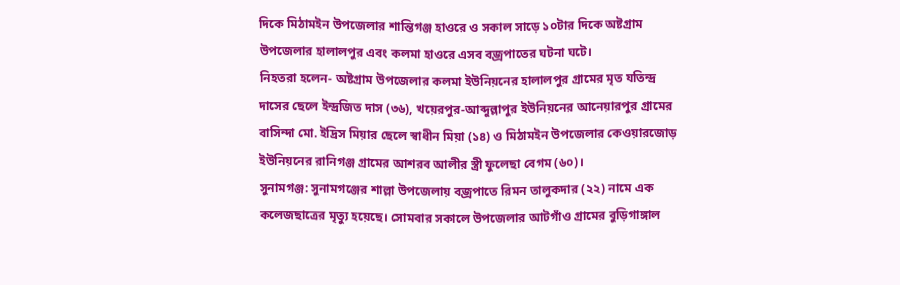দিকে মিঠামইন উপজেলার শান্তিগঞ্জ হাওরে ও সকাল সাড়ে ১০টার দিকে অষ্টগ্রাম উপজেলার হালালপুর এবং কলমা হাওরে এসব বজ্রপাতের ঘটনা ঘটে।
নিহতরা হলেন- অষ্টগ্রাম উপজেলার কলমা ইউনিয়নের হালালপুর গ্রামের মৃত যতিন্দ্র দাসের ছেলে ইন্দ্রজিত দাস (৩৬), খয়েরপুর-আব্দুল্লাপুর ইউনিয়নের আনেয়ারপুর গ্রামের বাসিন্দা মো. ইদ্রিস মিয়ার ছেলে স্বাধীন মিয়া (১৪) ও মিঠামইন উপজেলার কেওয়ারজোড় ইউনিয়নের রানিগঞ্জ গ্রামের আশরব আলীর স্ত্রী ফুলেছা বেগম (৬০)।
সুনামগঞ্জ: সুনামগঞ্জের শাল্লা উপজেলায় বজ্রপাতে রিমন তালুকদার (২২) নামে এক কলেজছাত্রের মৃত্যু হয়েছে। সোমবার সকালে উপজেলার আটগাঁও গ্রামের বুড়িগাঙ্গাল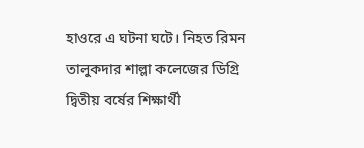হাওরে এ ঘটনা ঘটে। নিহত রিমন তালুকদার শাল্লা কলেজের ডিগ্রি দ্বিতীয় বর্ষের শিক্ষার্থী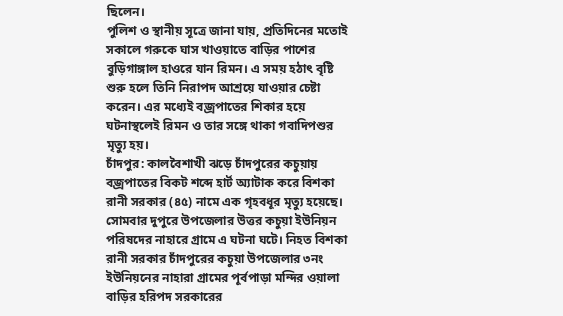ছিলেন।
পুলিশ ও স্থানীয় সূত্রে জানা যায়, প্রতিদিনের মতোই সকালে গরুকে ঘাস খাওয়াতে বাড়ির পাশের বুড়িগাঙ্গাল হাওরে যান রিমন। এ সময় হঠাৎ বৃষ্টি শুরু হলে তিনি নিরাপদ আশ্রয়ে যাওয়ার চেষ্টা করেন। এর মধ্যেই বজ্রপাতের শিকার হয়ে ঘটনাস্থলেই রিমন ও তার সঙ্গে থাকা গবাদিপশুর মৃত্যু হয়।
চাঁদপুর: কালবৈশাখী ঝড়ে চাঁদপুরের কচুয়ায় বজ্রপাতের বিকট শব্দে হার্ট অ্যাটাক করে বিশকা রানী সরকার (৪৫) নামে এক গৃহবধূর মৃত্যু হয়েছে। সোমবার দুপুরে উপজেলার উত্তর কচুয়া ইউনিয়ন পরিষদের নাহারে গ্রামে এ ঘটনা ঘটে। নিহত বিশকা রানী সরকার চাঁদপুরের কচুয়া উপজেলার ৩নং ইউনিয়নের নাহারা গ্রামের পূর্বপাড়া মন্দির ওয়ালা বাড়ির হরিপদ সরকারের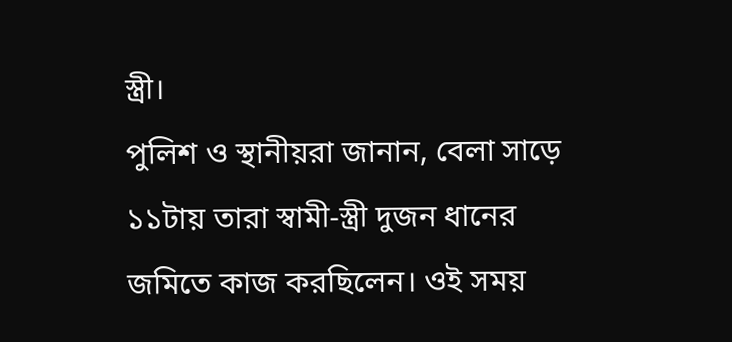স্ত্রী।
পুলিশ ও স্থানীয়রা জানান, বেলা সাড়ে ১১টায় তারা স্বামী-স্ত্রী দুজন ধানের জমিতে কাজ করছিলেন। ওই সময়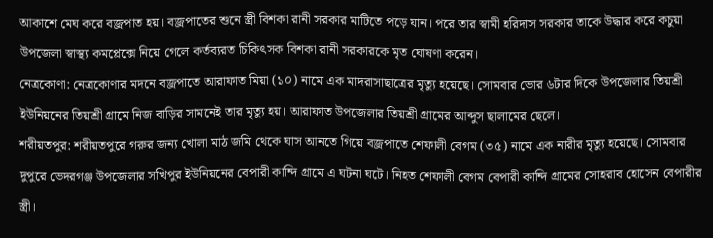আকাশে মেঘ করে বজ্রপাত হয়। বজ্রপাতের শুনে স্ত্রী বিশকা রানী সরকার মাটিতে পড়ে যান। পরে তার স্বামী হরিদাস সরকার তাকে উদ্ধার করে কচুয়া উপজেলা স্বাস্থ্য কমপ্লেক্সে নিয়ে গেলে কর্তব্যরত চিকিৎসক বিশকা রানী সরকারকে মৃত ঘোষণা করেন।
নেত্রকোণা: নেত্রকোণার মদনে বজ্রপাতে আরাফাত মিয়া (১০) নামে এক মাদরাসাছাত্রের মৃত্যু হয়েছে। সোমবার ভোর ৬টার দিকে উপজেলার তিয়শ্রী ইউনিয়নের তিয়শ্রী গ্রামে নিজ বাড়ির সামনেই তার মৃত্যু হয়। আরাফাত উপজেলার তিয়শ্রী গ্রামের আব্দুস ছালামের ছেলে।
শরীয়তপুর: শরীয়তপুরে গরুর জন্য খোলা মাঠ জমি থেকে ঘাস আনতে গিয়ে বজ্রপাতে শেফালী বেগম (৩৫) নামে এক নারীর মৃত্যু হয়েছে। সোমবার দুপুরে ভেদরগঞ্জ উপজেলার সখিপুর ইউনিয়নের বেপারী কান্দি গ্রামে এ ঘটনা ঘটে। নিহত শেফালী বেগম বেপারী কান্দি গ্রামের সোহরাব হোসেন বেপারীর স্ত্রী।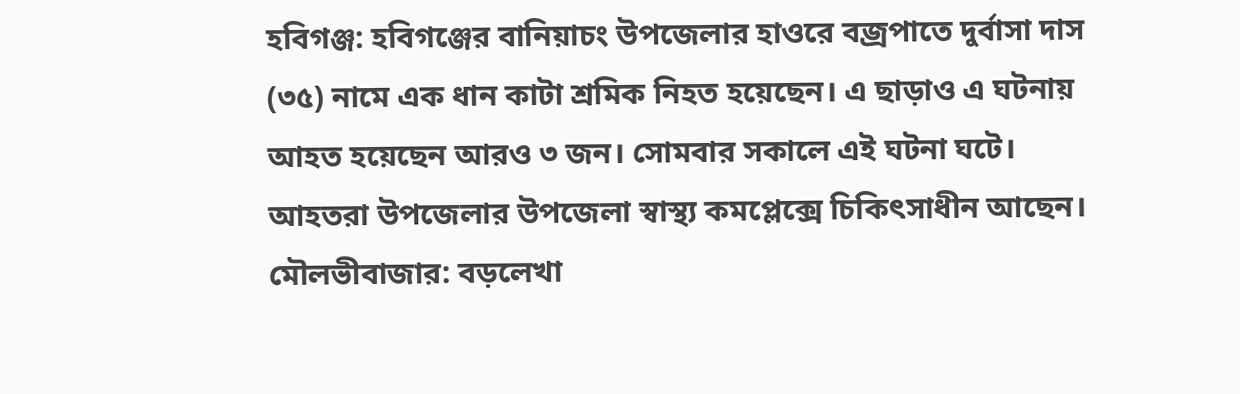হবিগঞ্জ: হবিগঞ্জের বানিয়াচং উপজেলার হাওরে বজ্রপাতে দুর্বাসা দাস (৩৫) নামে এক ধান কাটা শ্রমিক নিহত হয়েছেন। এ ছাড়াও এ ঘটনায় আহত হয়েছেন আরও ৩ জন। সোমবার সকালে এই ঘটনা ঘটে। আহতরা উপজেলার উপজেলা স্বাস্থ্য কমপ্লেক্সে চিকিৎসাধীন আছেন।
মৌলভীবাজার: বড়লেখা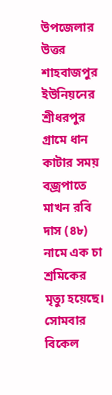উপজেলার উত্তর শাহবাজপুর ইউনিয়নের শ্রীধরপুর গ্রামে ধান কাটার সময় বজ্রপাতে মাখন রবি দাস (৪৮) নামে এক চা শ্রমিকের মৃত্যু হয়েছে। সোমবার বিকেল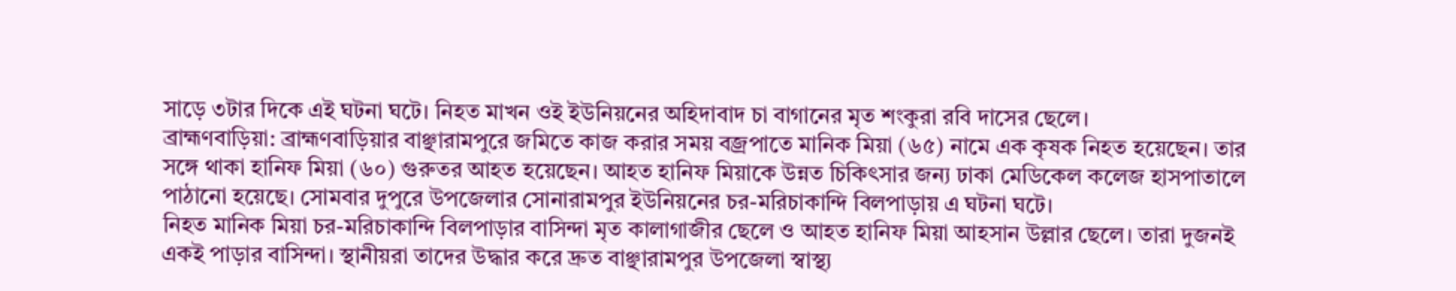সাড়ে ৩টার দিকে এই ঘটনা ঘটে। নিহত মাখন ওই ইউনিয়নের অহিদাবাদ চা বাগানের মৃত শংকুরা রবি দাসের ছেলে।
ব্রাহ্মণবাড়িয়া: ব্রাহ্মণবাড়িয়ার বাঞ্ছারামপুরে জমিতে কাজ করার সময় বজ্রপাতে মানিক মিয়া (৬৫) নামে এক কৃষক নিহত হয়েছেন। তার সঙ্গে থাকা হানিফ মিয়া (৬০) গুরুতর আহত হয়েছেন। আহত হানিফ মিয়াকে উন্নত চিকিৎসার জন্য ঢাকা মেডিকেল কলেজ হাসপাতালে পাঠানো হয়েছে। সোমবার দুপুরে উপজেলার সোনারামপুর ইউনিয়নের চর-মরিচাকান্দি বিলপাড়ায় এ ঘটনা ঘটে।
নিহত মানিক মিয়া চর-মরিচাকান্দি বিলপাড়ার বাসিন্দা মৃত কালাগাজীর ছেলে ও আহত হানিফ মিয়া আহসান উল্লার ছেলে। তারা দুজনই একই পাড়ার বাসিন্দা। স্থানীয়রা তাদের উদ্ধার করে দ্রুত বাঞ্ছারামপুর উপজেলা স্বাস্থ্য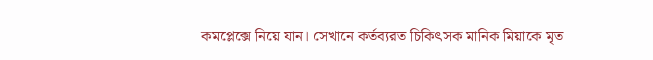কমপ্লেক্সে নিয়ে যান। সেখানে কর্তব্যরত চিকিৎসক মানিক মিয়াকে মৃত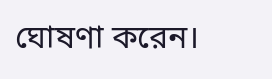ঘোষণা করেন।